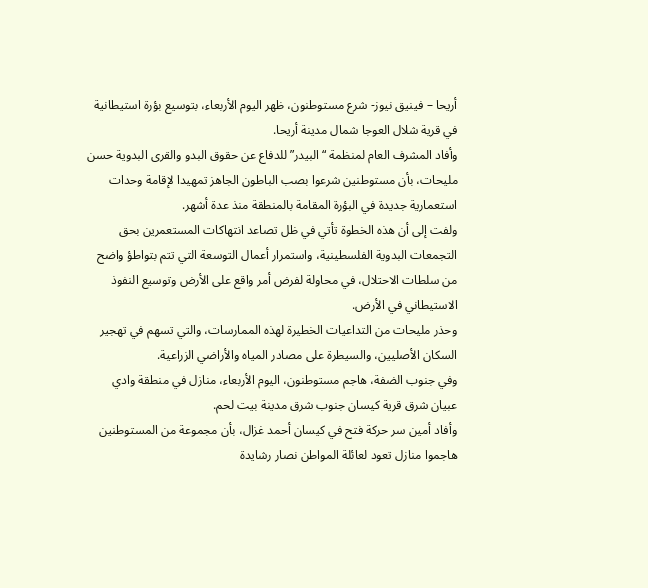أريحا – فينيق نيوز- شرع مستوطنون، ظهر اليوم الأربعاء، بتوسيع بؤرة استيطانية في قرية شلال العوجا شمال مدينة أريحا.
وأفاد المشرف العام لمنظمة “البيدر” للدفاع عن حقوق البدو والقرى البدوية حسن مليحات، بأن مستوطنين شرعوا بصب الباطون الجاهز تمهيدا لإقامة وحدات استعمارية جديدة في البؤرة المقامة بالمنطقة منذ عدة أشهر.
ولفت إلى أن هذه الخطوة تأتي في ظل تصاعد انتهاكات المستعمرين بحق التجمعات البدوية الفلسطينية، واستمرار أعمال التوسعة التي تتم بتواطؤ واضح من سلطات الاحتلال، في محاولة لفرض أمر واقع على الأرض وتوسيع النفوذ الاستيطاني في الأرض.
وحذر مليحات من التداعيات الخطيرة لهذه الممارسات، والتي تسهم في تهجير السكان الأصليين، والسيطرة على مصادر المياه والأراضي الزراعية.
وفي جنوب الضفة، هاجم مستوطنون، اليوم الأربعاء، منازل في منطقة وادي عبيان شرق قرية كيسان جنوب شرق مدينة بيت لحم.
وأفاد أمين سر حركة فتح في كيسان أحمد غزال، بأن مجموعة من المستوطنين هاجموا منازل تعود لعائلة المواطن نصار رشايدة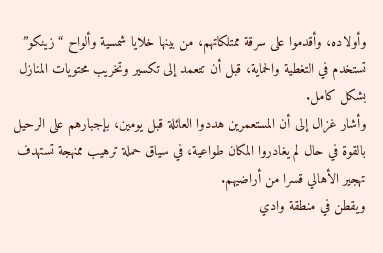وأولاده، وأقدموا على سرقة ممتلكاتهم، من بينها خلايا شمسية وألواح “زينكو” تستخدم في التغطية والحماية، قبل أن تتعمد إلى تكسير وتخريب محتويات المنازل بشكل كامل.
وأشار غزال إلى أن المستعمرين هددوا العائلة قبل يومين، بإجبارهم على الرحيل بالقوة في حال لم يغادروا المكان طواعية، في سياق حملة ترهيب ممنهجة تستهدف تهجير الأهالي قسرا من أراضيهم.
ويقطن في منطقة وادي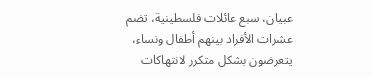عبيان، سبع عائلات فلسطينية، تضم عشرات الأفراد بينهم أطفال ونساء، يتعرضون بشكل متكرر لانتهاكات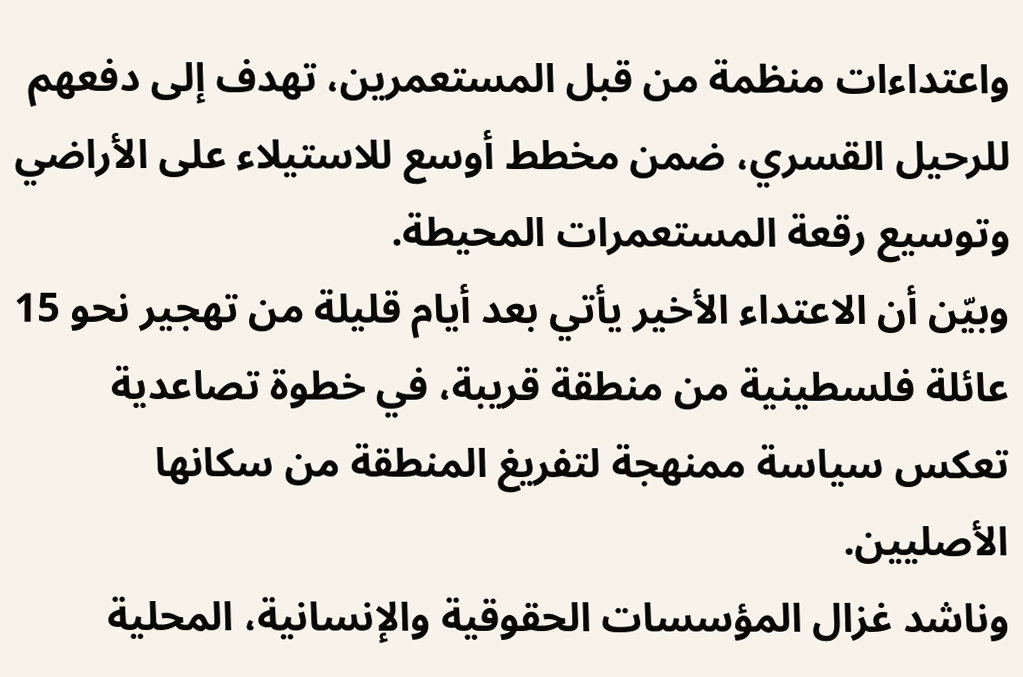واعتداءات منظمة من قبل المستعمرين، تهدف إلى دفعهم للرحيل القسري، ضمن مخطط أوسع للاستيلاء على الأراضي وتوسيع رقعة المستعمرات المحيطة.
وبيّن أن الاعتداء الأخير يأتي بعد أيام قليلة من تهجير نحو 15 عائلة فلسطينية من منطقة قريبة، في خطوة تصاعدية تعكس سياسة ممنهجة لتفريغ المنطقة من سكانها الأصليين.
وناشد غزال المؤسسات الحقوقية والإنسانية، المحلية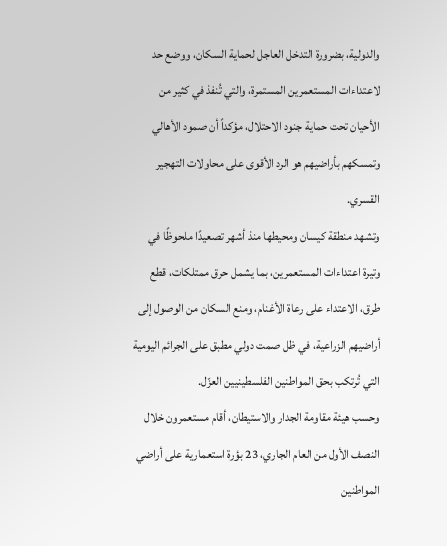والدولية، بضرورة التدخل العاجل لحماية السكان، ووضع حد لاعتداءات المستعمرين المستمرة، والتي تُنفذ في كثير من الأحيان تحت حماية جنود الاحتلال، مؤكداً أن صمود الأهالي وتمسكهم بأراضيهم هو الرد الأقوى على محاولات التهجير القسري.
وتشهد منطقة كيسان ومحيطها منذ أشهر تصعيدًا ملحوظًا في وتيرة اعتداءات المستعمرين، بما يشمل حرق ممتلكات، قطع طرق، الاعتداء على رعاة الأغنام، ومنع السكان من الوصول إلى أراضيهم الزراعية، في ظل صمت دولي مطبق على الجرائم اليومية التي تُرتكب بحق المواطنين الفلسطينيين العزّل.
وحسب هيئة مقاومة الجدار والاستيطان، أقام مستعمرون خلال النصف الأول من العام الجاري، 23 بؤرة استعمارية على أراضي المواطنين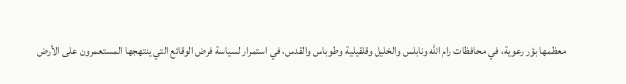معظمها بؤر رعوية، في محافظات رام الله ونابلس والخليل وقلقيلية وطوباس والقدس، في استمرار لسياسة فرض الوقائع التي ينتهجها المستعمرون على الأرض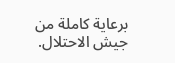برعاية كاملة من جيش الاحتلال.